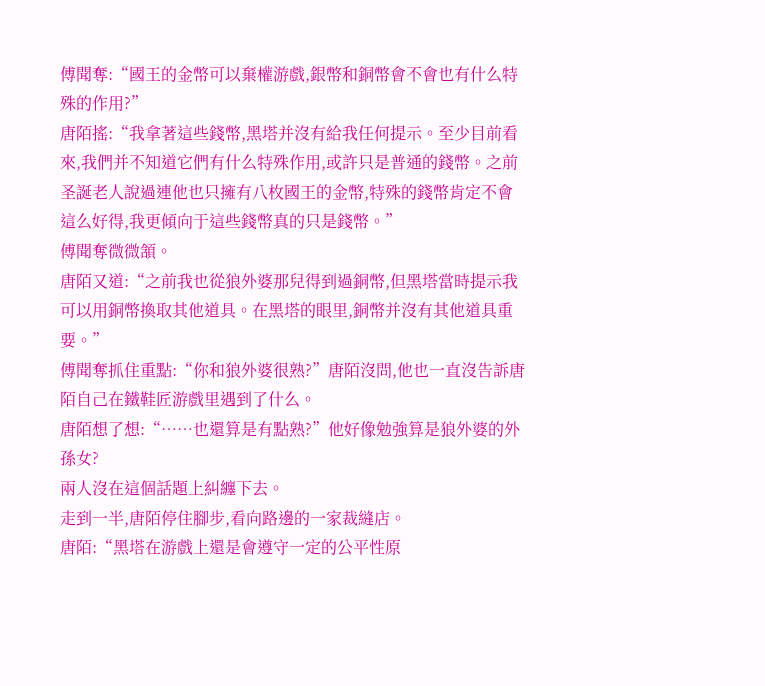傅聞奪:“國王的金幣可以棄權游戲,銀幣和銅幣會不會也有什么特殊的作用?”
唐陌搖:“我拿著這些錢幣,黑塔并沒有給我任何提示。至少目前看來,我們并不知道它們有什么特殊作用,或許只是普通的錢幣。之前圣誕老人說過連他也只擁有八枚國王的金幣,特殊的錢幣肯定不會這么好得,我更傾向于這些錢幣真的只是錢幣。”
傅聞奪微微頷。
唐陌又道:“之前我也從狼外婆那兒得到過銅幣,但黑塔當時提示我可以用銅幣換取其他道具。在黑塔的眼里,銅幣并沒有其他道具重要。”
傅聞奪抓住重點:“你和狼外婆很熟?”唐陌沒問,他也一直沒告訴唐陌自己在鐵鞋匠游戲里遇到了什么。
唐陌想了想:“……也還算是有點熟?”他好像勉強算是狼外婆的外孫女?
兩人沒在這個話題上糾纏下去。
走到一半,唐陌停住腳步,看向路邊的一家裁縫店。
唐陌:“黑塔在游戲上還是會遵守一定的公平性原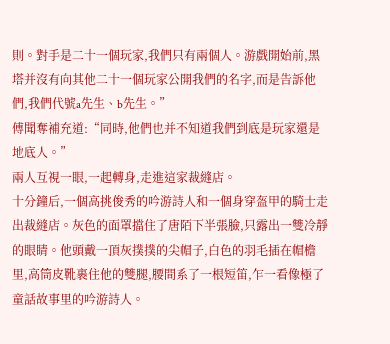則。對手是二十一個玩家,我們只有兩個人。游戲開始前,黑塔并沒有向其他二十一個玩家公開我們的名字,而是告訴他們,我們代號a先生、b先生。”
傅聞奪補充道:“同時,他們也并不知道我們到底是玩家還是地底人。”
兩人互視一眼,一起轉身,走進這家裁縫店。
十分鐘后,一個高挑俊秀的吟游詩人和一個身穿盔甲的騎士走出裁縫店。灰色的面罩擋住了唐陌下半張臉,只露出一雙冷靜的眼睛。他頭戴一頂灰撲撲的尖帽子,白色的羽毛插在帽檐里,高筒皮靴裹住他的雙腿,腰間系了一根短笛,乍一看像極了童話故事里的吟游詩人。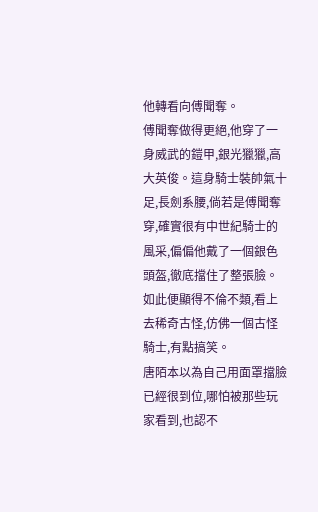他轉看向傅聞奪。
傅聞奪做得更絕,他穿了一身威武的鎧甲,銀光獵獵,高大英俊。這身騎士裝帥氣十足,長劍系腰,倘若是傅聞奪穿,確實很有中世紀騎士的風采,偏偏他戴了一個銀色頭盔,徹底擋住了整張臉。如此便顯得不倫不類,看上去稀奇古怪,仿佛一個古怪騎士,有點搞笑。
唐陌本以為自己用面罩擋臉已經很到位,哪怕被那些玩家看到,也認不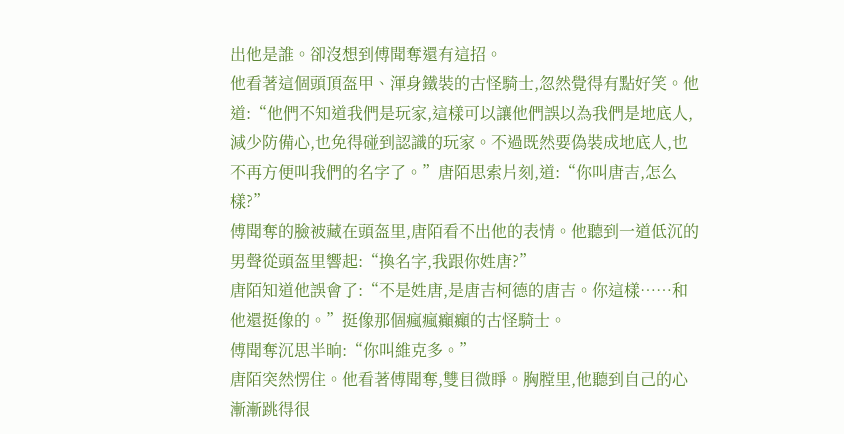出他是誰。卻沒想到傅聞奪還有這招。
他看著這個頭頂盔甲、渾身鐵裝的古怪騎士,忽然覺得有點好笑。他道:“他們不知道我們是玩家,這樣可以讓他們誤以為我們是地底人,減少防備心,也免得碰到認識的玩家。不過既然要偽裝成地底人,也不再方便叫我們的名字了。”唐陌思索片刻,道:“你叫唐吉,怎么樣?”
傅聞奪的臉被藏在頭盔里,唐陌看不出他的表情。他聽到一道低沉的男聲從頭盔里響起:“換名字,我跟你姓唐?”
唐陌知道他誤會了:“不是姓唐,是唐吉柯德的唐吉。你這樣……和他還挺像的。”挺像那個瘋瘋癲癲的古怪騎士。
傅聞奪沉思半晌:“你叫維克多。”
唐陌突然愣住。他看著傅聞奪,雙目微睜。胸膛里,他聽到自己的心漸漸跳得很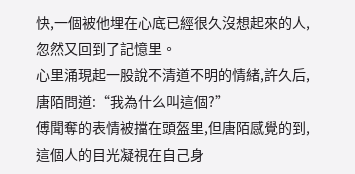快,一個被他埋在心底已經很久沒想起來的人,忽然又回到了記憶里。
心里涌現起一股說不清道不明的情緒,許久后,唐陌問道:“我為什么叫這個?”
傅聞奪的表情被擋在頭盔里,但唐陌感覺的到,這個人的目光凝視在自己身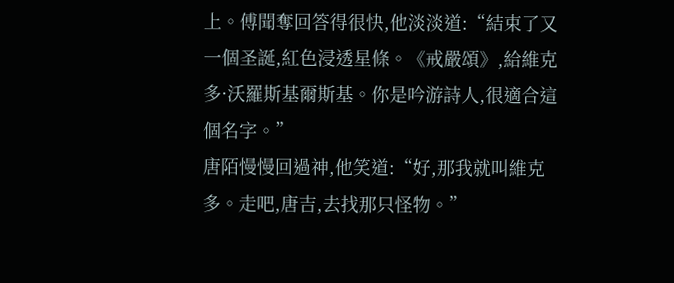上。傅聞奪回答得很快,他淡淡道:“結束了又一個圣誕,紅色浸透星條。《戒嚴頌》,給維克多·沃羅斯基爾斯基。你是吟游詩人,很適合這個名字。”
唐陌慢慢回過神,他笑道:“好,那我就叫維克多。走吧,唐吉,去找那只怪物。”